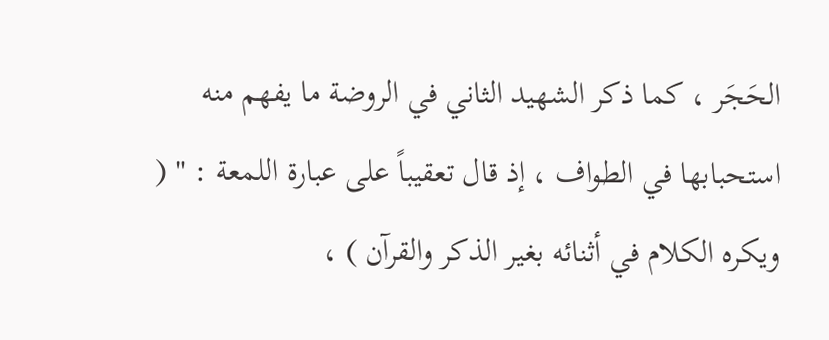الحَجَر ، كما ذكر الشهيد الثاني في الروضة ما يفهم منه استحبابها في الطواف ، إذ قال تعقيباً على عبارة اللمعة : " ( ويكره الكلام في أثنائه بغير الذكر والقرآن ) ،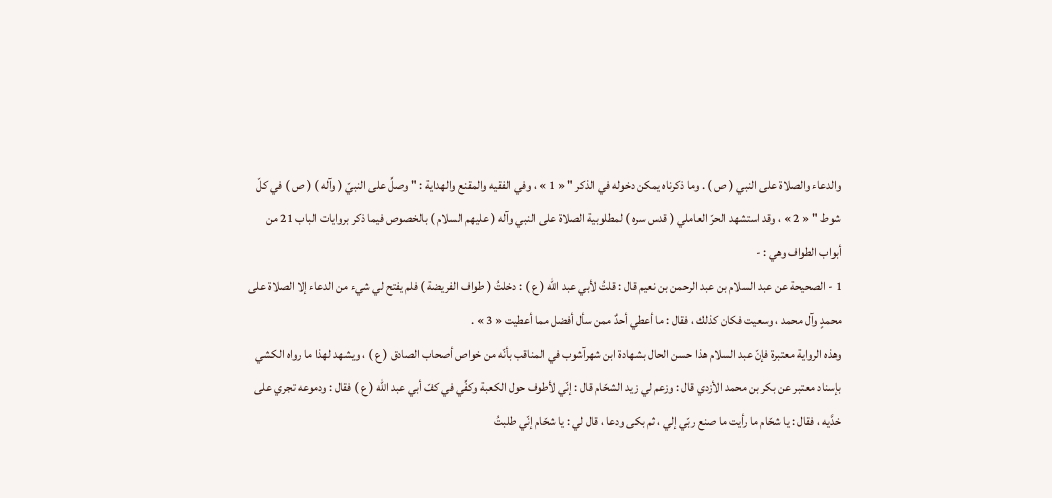والدعاء والصلاة على النبي ( ص ) . وما ذكرناه يمكن دخوله في الذكر " « 1 » ، وفي الفقيه والمقنع والهداية : " وصلِّ على النبيّ ( وآله ) ( ص ) في كلّ شوط " « 2 » ، وقد استشهد الحرّ العاملي ( قدس سره ) لمطلوبية الصلاة على النبي وآله ( عليهم السلام ) بالخصوص فيما ذكر بروايات الباب 21 من أبواب الطواف وهي : -
1 - الصحيحة عن عبد السلام بن عبد الرحمن بن نعيم قال : قلتُ لأبي عبد الله ( ع ) : دخلتُ ( طواف الفريضة ) فلم يفتح لي شيء من الدعاء إلا الصلاة على محمدٍ وآل محمد ، وسعيت فكان كذلك ، فقال : ما أعطي أحدٌ ممن سأل أفضل مما أعطيت « 3 » .
وهذه الرواية معتبرة فإنّ عبد السلام هذا حسن الحال بشهادة ابن شهرآشوب في المناقب بأنّه من خواص أصحاب الصادق ( ع ) ، ويشهد لهذا ما رواه الكشي بإسناد معتبر عن بكر بن محمد الأزدي قال : وزعم لي زيد الشحّام قال : إنّي لأطوف حول الكعبة وكفِّي في كفّ أبي عبد الله ( ع ) فقال : ودموعه تجري على خدَّيه ، فقال : يا شحّام ما رأيت ما صنع ربّي إلي ، ثم بكى ودعا ، قال لي : يا شحّام إنّي طلبتُ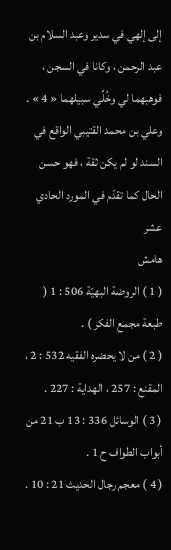إلى إلهي في سدير وعبد السلام بن عبد الرحمن ، وكانا في السجن ، فوهبهما لي وخُلِّي سبيلهما « 4 » . وعلي بن محمد القتيبي الواقع في السند لو لم يكن ثقة ، فهو حسن الحال كما تقدّم في المورد الحادي عشر
هامش
( 1 ) الروضة البهيّة 506 : 1 ( طبعة مجمع الفكر ) .
( 2 ) من لا يحضره الفقيه 532 : 2 ، المقنع : 257 ، الهداية : 227 .
( 3 ) الوسائل 336 : 13 ب 21 من أبواب الطواف ح 1 .
( 4 ) معجم رجال الحديث 21 : 10 .